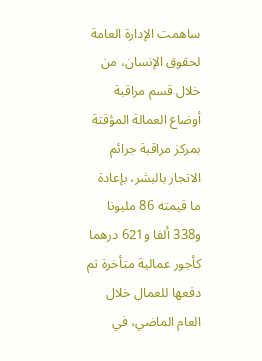ساهمت الإدارة العامة لحقوق الإنسان، من خلال قسم مراقبة أوضاع العمالة المؤقتة بمركز مراقبة جرائم الاتجار بالبشر، بإعادة ما قيمته 86 مليونا و338 ألفا و621 درهما كأجور عمالية متأخرة تم دفعها للعمال خلال العام الماضي، في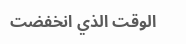الوقت الذي انخفضت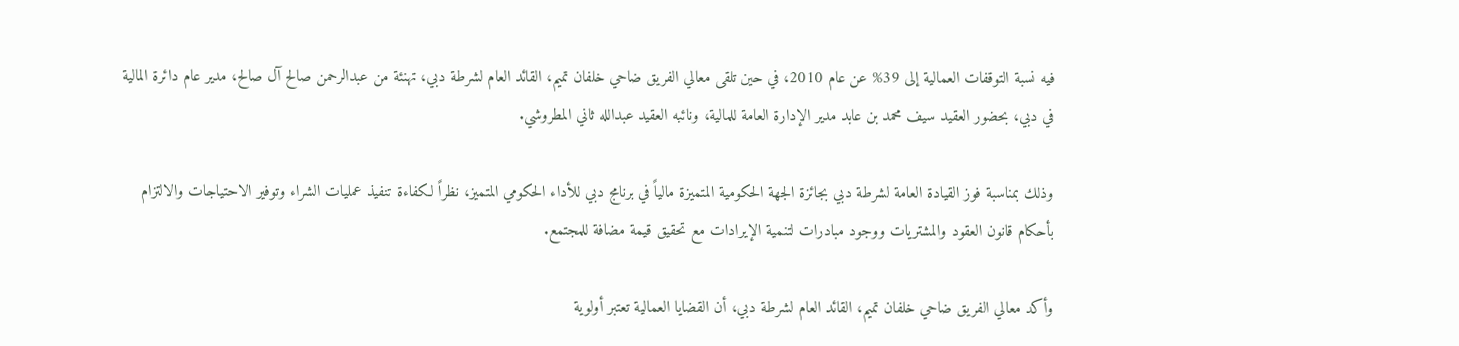فيه نسبة التوقفات العمالية إلى 39% عن عام 2010، في حين تلقى معالي الفريق ضاحي خلفان تميم، القائد العام لشرطة دبي، تهنئة من عبدالرحمن صالح آل صالح، مدير عام دائرة المالية في دبي، بحضور العقيد سيف محمد بن عابد مدير الإدارة العامة للمالية، ونائبه العقيد عبدالله ثاني المطروشي.

وذلك بمناسبة فوز القيادة العامة لشرطة دبي بجائزة الجهة الحكومية المتميزة مالياً في برنامج دبي للأداء الحكومي المتميز، نظراً لكفاءة تنفيذ عمليات الشراء وتوفير الاحتياجات والالتزام بأحكام قانون العقود والمشتريات ووجود مبادرات لتنمية الإيرادات مع تحقيق قيمة مضافة للمجتمع.

وأكد معالي الفريق ضاحي خلفان تميم، القائد العام لشرطة دبي، أن القضايا العمالية تعتبر أولوية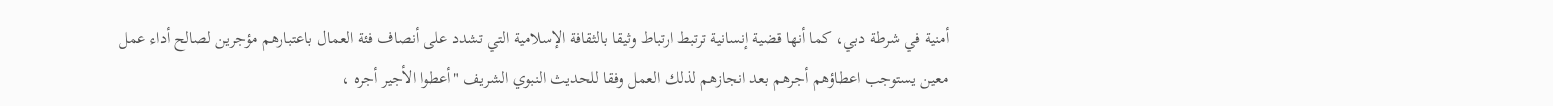أمنية في شرطة دبي، كما أنها قضية إنسانية ترتبط ارتباط وثيقا بالثقافة الإسلامية التي تشدد على أنصاف فئة العمال باعتبارهم مؤجرين لصالح أداء عمل معين يستوجب اعطاؤهم أجرهم بعد انجازهم لذلك العمل وفقا للحديث النبوي الشريف "أعطوا الأجير أجره ،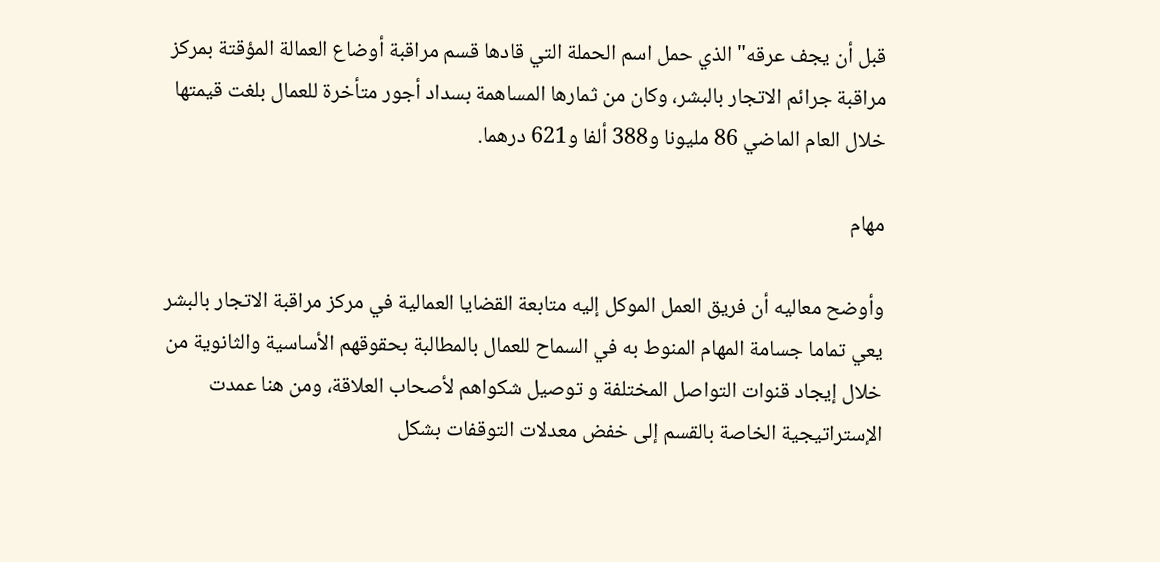قبل أن يجف عرقه" الذي حمل اسم الحملة التي قادها قسم مراقبة أوضاع العمالة المؤقتة بمركز مراقبة جرائم الاتجار بالبشر، وكان من ثمارها المساهمة بسداد أجور متأخرة للعمال بلغت قيمتها خلال العام الماضي 86 مليونا و388 ألفا و621 درهما.

مهام

وأوضح معاليه أن فريق العمل الموكل إليه متابعة القضايا العمالية في مركز مراقبة الاتجار بالبشر يعي تماما جسامة المهام المنوط به في السماح للعمال بالمطالبة بحقوقهم الأساسية والثانوية من خلال إيجاد قنوات التواصل المختلفة و توصيل شكواهم لأصحاب العلاقة، ومن هنا عمدت الإستراتيجية الخاصة بالقسم إلى خفض معدلات التوقفات بشكل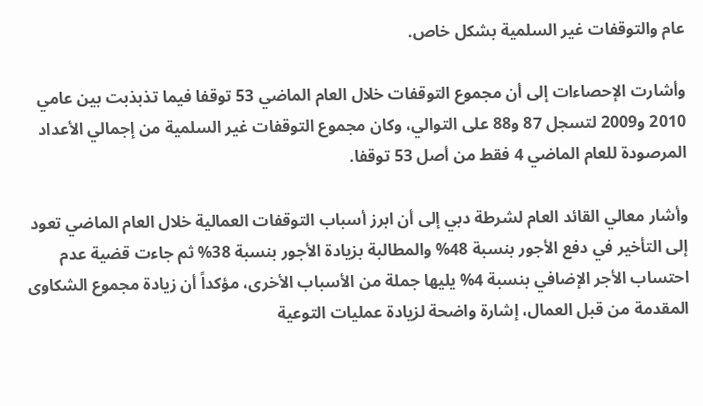عام والتوقفات غير السلمية بشكل خاص.

وأشارت الإحصاءات إلى أن مجموع التوقفات خلال العام الماضي 53 توقفا فيما تذبذبت بين عامي 2010 و2009 لتسجل 87 و88 على التوالي، وكان مجموع التوقفات غير السلمية من إجمالي الأعداد المرصودة للعام الماضي 4 فقط من أصل 53 توقفا.

وأشار معالي القائد العام لشرطة دبي إلى أن ابرز أسباب التوقفات العمالية خلال العام الماضي تعود إلى التأخير في دفع الأجور بنسبة 48% والمطالبة بزيادة الأجور بنسبة 38% ثم جاءت قضية عدم احتساب الأجر الإضافي بنسبة 4% يليها جملة من الأسباب الأخرى، مؤكداً أن زيادة مجموع الشكاوى المقدمة من قبل العمال، إشارة واضحة لزيادة عمليات التوعية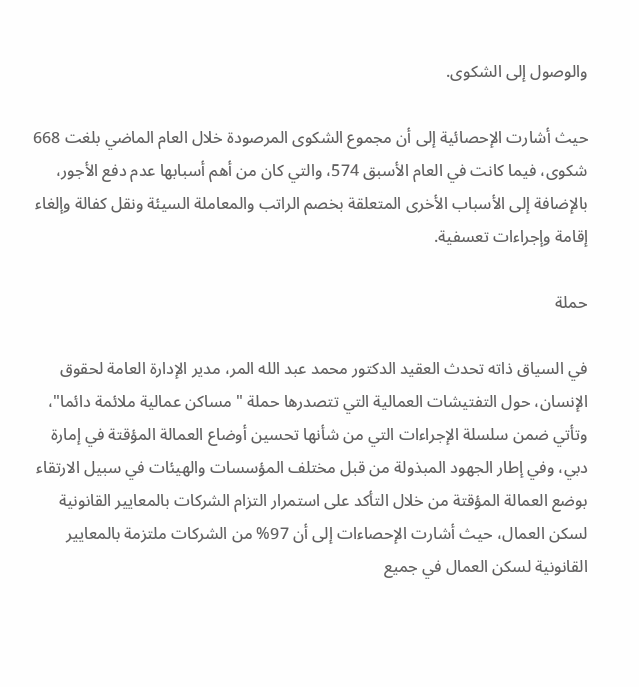والوصول إلى الشكوى.

حيث أشارت الإحصائية إلى أن مجموع الشكوى المرصودة خلال العام الماضي بلغت 668 شكوى، فيما كانت في العام الأسبق 574، والتي كان من أهم أسبابها عدم دفع الأجور، بالإضافة إلى الأسباب الأخرى المتعلقة بخصم الراتب والمعاملة السيئة ونقل كفالة وإلغاء إقامة وإجراءات تعسفية.

حملة

في السياق ذاته تحدث العقيد الدكتور محمد عبد الله المر، مدير الإدارة العامة لحقوق الإنسان، حول التفتيشات العمالية التي تتصدرها حملة " مساكن عمالية ملائمة دائما"، وتأتي ضمن سلسلة الإجراءات التي من شأنها تحسين أوضاع العمالة المؤقتة في إمارة دبي، وفي إطار الجهود المبذولة من قبل مختلف المؤسسات والهيئات في سبيل الارتقاء بوضع العمالة المؤقتة من خلال التأكد على استمرار التزام الشركات بالمعايير القانونية لسكن العمال، حيث أشارت الإحصاءات إلى أن 97% من الشركات ملتزمة بالمعايير القانونية لسكن العمال في جميع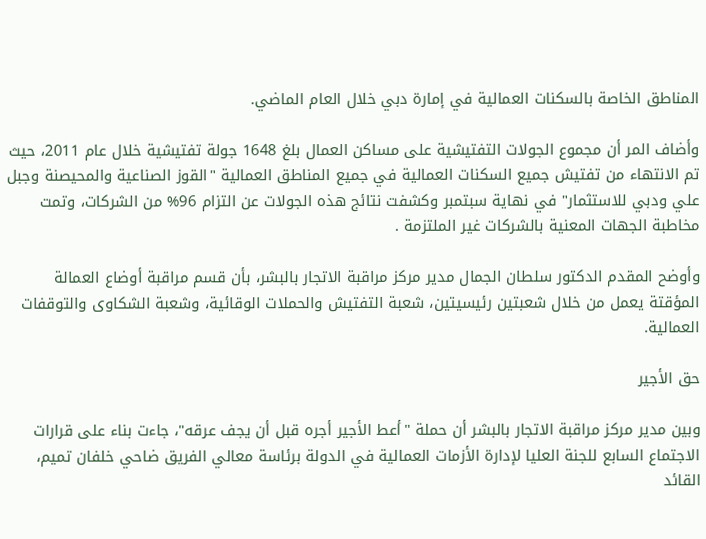المناطق الخاصة بالسكنات العمالية في إمارة دبي خلال العام الماضي.

وأضاف المر أن مجموع الجولات التفتيشية على مساكن العمال بلغ 1648 جولة تفتيشية خلال عام 2011، حيث تم الانتهاء من تفتيش جميع السكنات العمالية في جميع المناطق العمالية "القوز الصناعية والمحيصنة وجبل علي ودبي للاستثمار" في نهاية سبتمبر وكشفت نتائج هذه الجولات عن التزام 96% من الشركات، وتمت مخاطبة الجهات المعنية بالشركات غير الملتزمة .

وأوضح المقدم الدكتور سلطان الجمال مدير مركز مراقبة الاتجار بالبشر، بأن قسم مراقبة أوضاع العمالة المؤقتة يعمل من خلال شعبتين رئيسيتين، شعبة التفتيش والحملات الوقائية، وشعبة الشكاوى والتوقفات العمالية.

حق الأجير

وبين مدير مركز مراقبة الاتجار بالبشر أن حملة "أعط الأجير أجره قبل أن يجف عرقه"، جاءت بناء على قرارات الاجتماع السابع للجنة العليا لإدارة الأزمات العمالية في الدولة برئاسة معالي الفريق ضاحي خلفان تميم، القائد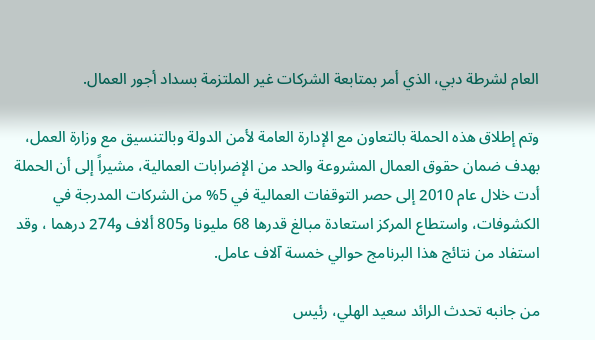العام لشرطة دبي، الذي أمر بمتابعة الشركات غير الملتزمة بسداد أجور العمال.

وتم إطلاق هذه الحملة بالتعاون مع الإدارة العامة لأمن الدولة وبالتنسيق مع وزارة العمل، بهدف ضمان حقوق العمال المشروعة والحد من الإضرابات العمالية، مشيراً إلى أن الحملة أدت خلال عام 2010 إلى حصر التوقفات العمالية في 5% من الشركات المدرجة في الكشوفات، واستطاع المركز استعادة مبالغ قدرها 68 مليونا و805 ألاف و274 درهما ، وقد استفاد من نتائج هذا البرنامج حوالي خمسة آلاف عامل.

من جانبه تحدث الرائد سعيد الهلي، رئيس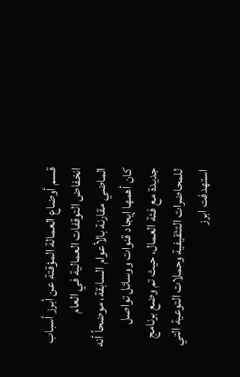قسم أوضاع العمالة المؤقتة عن أبرز أسباب انخفاض التوقفات العمالية في العام الماضي مقارنة بالأعوام السابقة، موضحاً أنه كان أهمها إيجاد قنوات ووسائل تواصل جديدة مع فئة العمال، حيث تم وضع برنامج للمحاضرات التثقيفية وحملات التوعية التي استهدفت ابرز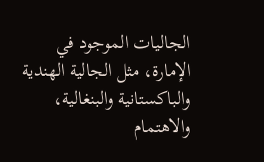الجاليات الموجود في الإمارة، مثل الجالية الهندية والباكستانية والبنغالية، والاهتمام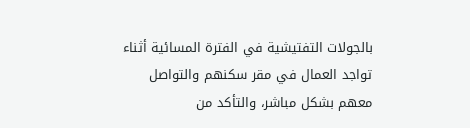بالجولات التفتيشية في الفترة المسائية أثناء تواجد العمال في مقر سكنهم والتواصل معهم بشكل مباشر، والتأكد من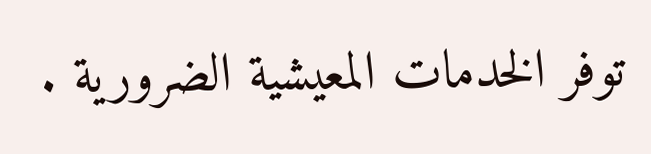توفر الخدمات المعيشية الضرورية .